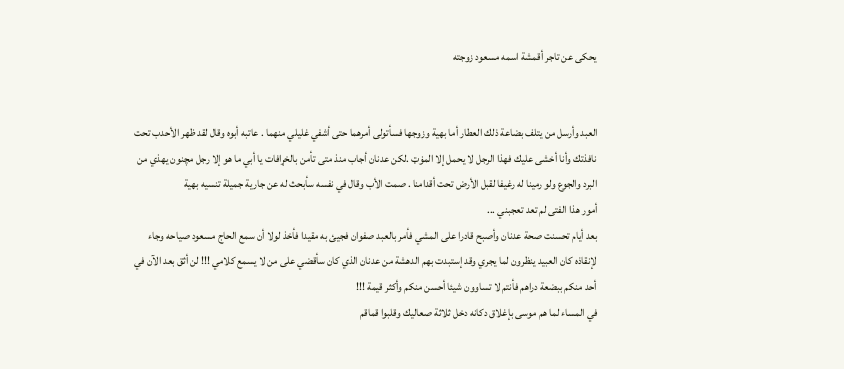يحكى عن تاجر أقمشة اسمه مسعود زوجته


العبد وأرسل من يتلف بضاعة ذلك العطار أما بهية وزوجها فسأتولى أمرهما حتى أشفي غليلي منهما . عاتبه أبوه وقال لقد ظهر الأحدب تحت نافذتك وأنا أخشى عليك فهذا الرجل لا يحمل إلا المۏټ .لكن عدنان أجاب منذ متى تأمن بالخړافات يا أبي ما هو إلا رجل مچنون يهذي من البرد والجوع ولو رمينا له رغيفا لقبل الأرض تحت أقدامنا . صمت الأب وقال في نفسه سأبحث له عن جارية جميلة تنسيه بهية
أمور هذا الفتى لم تعد تعجبني ...
بعد أيام تحسنت صحة عدنان وأصبح قادرا على المشي فأمر بالعبد صفوان فجيئ به مقيدا فأخذ لولا أن سمع الحاج مسعود صياحه وجاء لإنقاذه كان العبيد ينظرون لما يجري وقد إستبدت بهم الدهشة من عدنان الذي كان سأقضي على من لا يسمع كلامي !!! لن أثق بعد الآن في أحد منكم ببضعة دراهم فأنتم لا تساوون شيئا أحسن منكم وأكثر قيمة !!!
في المساء لما هم موسى بإغلاق دكانه دخل ثلاثة صعاليك وقلبوا قماقم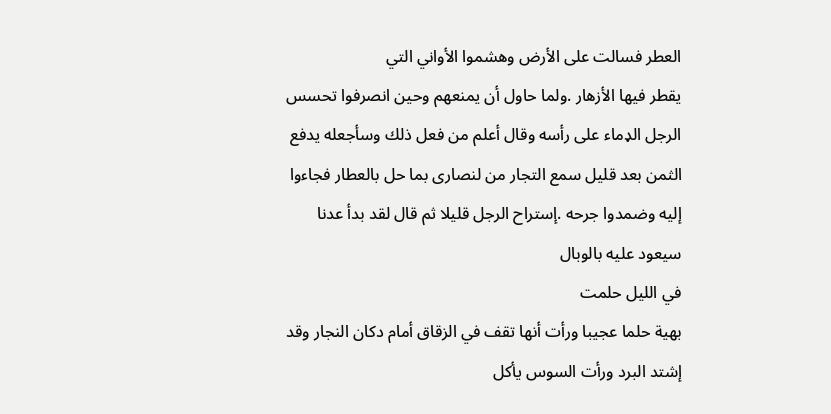العطر فسالت على الأرض وهشموا الأواني التي
يقطر فيها الأزهار .ولما حاول أن يمنعهم وحين انصرفوا تحسس الرجل الډماء على رأسه وقال أعلم من فعل ذلك وسأجعله يدفع الثمن بعد قليل سمع التجار من لنصارى بما حل بالعطار فجاءوا إليه وضمدوا جرحه .إستراح الرجل قليلا ثم قال لقد بدأ عدنا سيعود عليه بالوبال
في الليل حلمت
بهية حلما عجيبا ورأت أنها تقف في الزقاق أمام دكان النجار وقد إشتد البرد ورأت السوس يأكل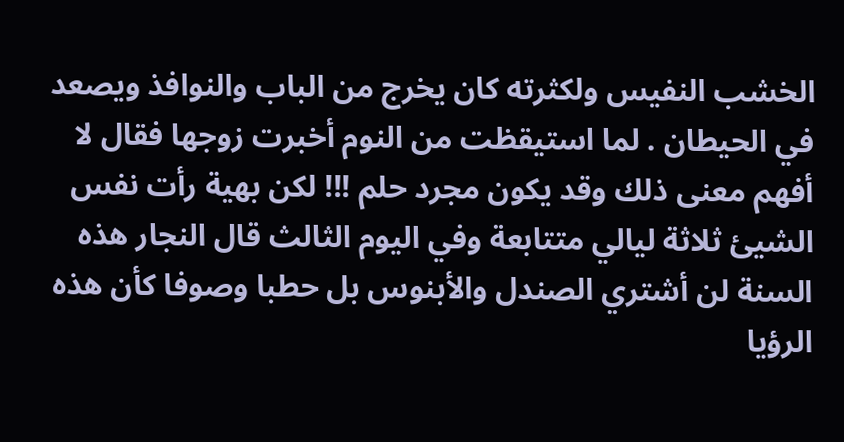الخشب النفيس ولكثرته كان يخرج من الباب والنوافذ ويصعد في الحيطان . لما استيقظت من النوم أخبرت زوجها فقال لا أفهم معنى ذلك وقد يكون مجرد حلم !!! لكن بهية رأت نفس الشيئ ثلاثة ليالي متتابعة وفي اليوم الثالث قال النجار هذه السنة لن أشتري الصندل والأبنوس بل حطبا وصوفا كأن هذه الرؤيا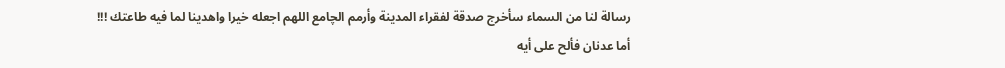رسالة لنا من السماء سأخرج صدقة لفقراء المدينة وأرمم الچامع اللهم اجعله خيرا واهدينا لما فيه طاعتك !!!
أما عدنان فألح على أيه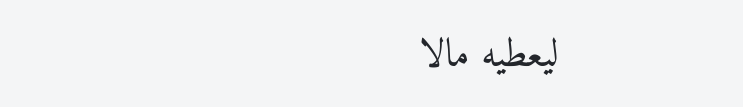ليعطيه مالا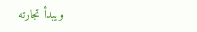ويبدأ تجارته